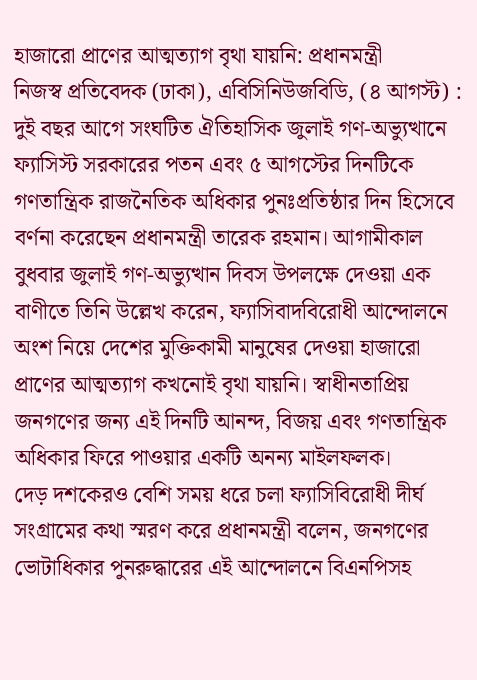হাজারো প্রাণের আত্মত্যাগ বৃথা যায়নি: প্রধানমন্ত্রী
নিজস্ব প্রতিবেদক (ঢাকা), এবিসিনিউজবিডি, (৪ আগস্ট) : দুই বছর আগে সংঘটিত ঐতিহাসিক জুলাই গণ-অভ্যুত্থানে ফ্যাসিস্ট সরকারের পতন এবং ৫ আগস্টের দিনটিকে গণতান্ত্রিক রাজনৈতিক অধিকার পুনঃপ্রতিষ্ঠার দিন হিসেবে বর্ণনা করেছেন প্রধানমন্ত্রী তারেক রহমান। আগামীকাল বুধবার জুলাই গণ-অভ্যুত্থান দিবস উপলক্ষে দেওয়া এক বাণীতে তিনি উল্লেখ করেন, ফ্যাসিবাদবিরোধী আন্দোলনে অংশ নিয়ে দেশের মুক্তিকামী মানুষের দেওয়া হাজারো প্রাণের আত্মত্যাগ কখনোই বৃথা যায়নি। স্বাধীনতাপ্রিয় জনগণের জন্য এই দিনটি আনন্দ, বিজয় এবং গণতান্ত্রিক অধিকার ফিরে পাওয়ার একটি অনন্য মাইলফলক।
দেড় দশকেরও বেশি সময় ধরে চলা ফ্যাসিবিরোধী দীর্ঘ সংগ্রামের কথা স্মরণ করে প্রধানমন্ত্রী বলেন, জনগণের ভোটাধিকার পুনরুদ্ধারের এই আন্দোলনে বিএনপিসহ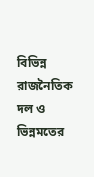বিভিন্ন রাজনৈতিক দল ও ভিন্নমতের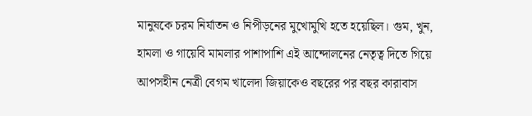মানুষকে চরম নির্যাতন ও নিপীড়নের মুখোমুখি হতে হয়েছিল। গুম, খুন, হামলা ও গায়েবি মামলার পাশাপাশি এই আন্দোলনের নেতৃত্ব দিতে গিয়ে আপসহীন নেত্রী বেগম খালেদা জিয়াকেও বছরের পর বছর কারাবাস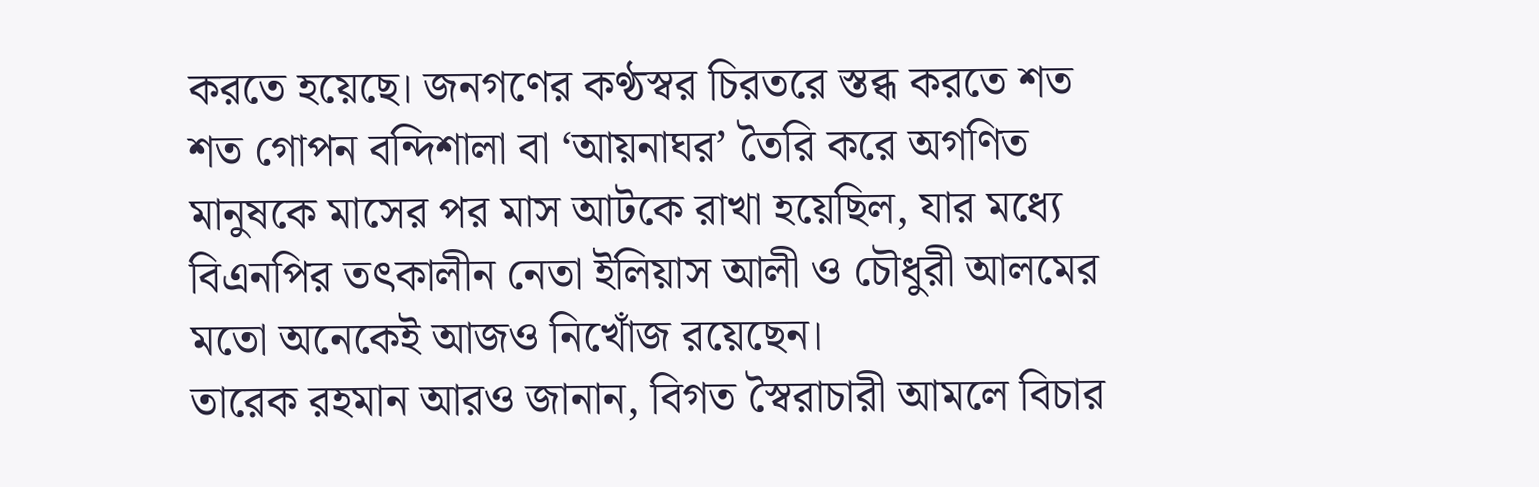করতে হয়েছে। জনগণের কণ্ঠস্বর চিরতরে স্তব্ধ করতে শত শত গোপন বন্দিশালা বা ‘আয়নাঘর’ তৈরি করে অগণিত মানুষকে মাসের পর মাস আটকে রাখা হয়েছিল, যার মধ্যে বিএনপির তৎকালীন নেতা ইলিয়াস আলী ও চৌধুরী আলমের মতো অনেকেই আজও নিখোঁজ রয়েছেন।
তারেক রহমান আরও জানান, বিগত স্বৈরাচারী আমলে বিচার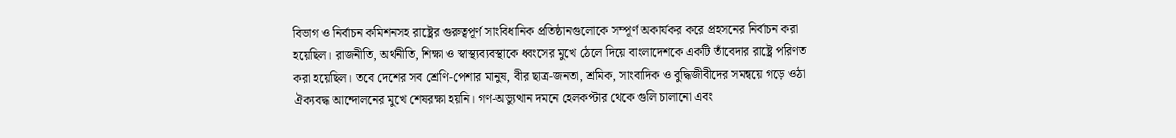বিভাগ ও নির্বাচন কমিশনসহ রাষ্ট্রের গুরুত্বপূর্ণ সাংবিধানিক প্রতিষ্ঠানগুলোকে সম্পূর্ণ অকার্যকর করে প্রহসনের নির্বাচন করা হয়েছিল। রাজনীতি, অর্থনীতি, শিক্ষা ও স্বাস্থ্যব্যবস্থাকে ধ্বংসের মুখে ঠেলে দিয়ে বাংলাদেশকে একটি তাঁবেদার রাষ্ট্রে পরিণত করা হয়েছিল। তবে দেশের সব শ্রেণি-পেশার মানুষ, বীর ছাত্র-জনতা, শ্রমিক, সাংবাদিক ও বুদ্ধিজীবীদের সমন্বয়ে গড়ে ওঠা ঐক্যবদ্ধ আন্দোলনের মুখে শেষরক্ষা হয়নি। গণ-অভ্যুত্থান দমনে হেলকপ্টার থেকে গুলি চালানো এবং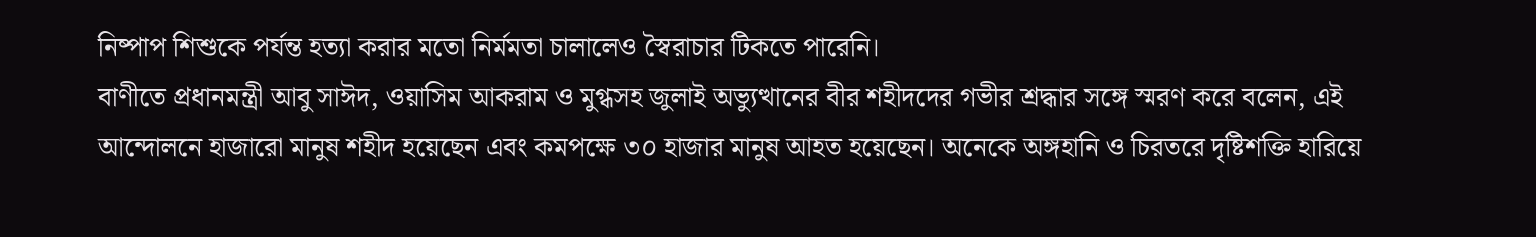নিষ্পাপ শিশুকে পর্যন্ত হত্যা করার মতো নির্মমতা চালালেও স্বৈরাচার টিকতে পারেনি।
বাণীতে প্রধানমন্ত্রী আবু সাঈদ, ওয়াসিম আকরাম ও মুগ্ধসহ জুলাই অভ্যুত্থানের বীর শহীদদের গভীর শ্রদ্ধার সঙ্গে স্মরণ করে বলেন, এই আন্দোলনে হাজারো মানুষ শহীদ হয়েছেন এবং কমপক্ষে ৩০ হাজার মানুষ আহত হয়েছেন। অনেকে অঙ্গহানি ও চিরতরে দৃষ্টিশক্তি হারিয়ে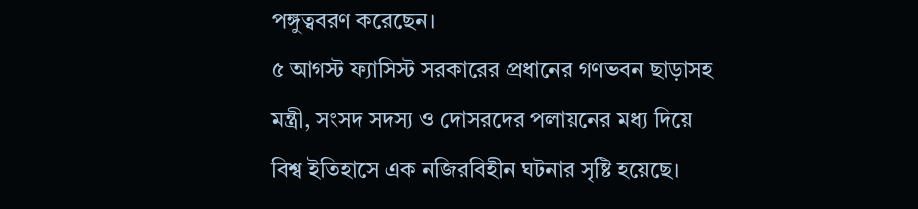পঙ্গুত্ববরণ করেছেন।
৫ আগস্ট ফ্যাসিস্ট সরকারের প্রধানের গণভবন ছাড়াসহ মন্ত্রী, সংসদ সদস্য ও দোসরদের পলায়নের মধ্য দিয়ে বিশ্ব ইতিহাসে এক নজিরবিহীন ঘটনার সৃষ্টি হয়েছে।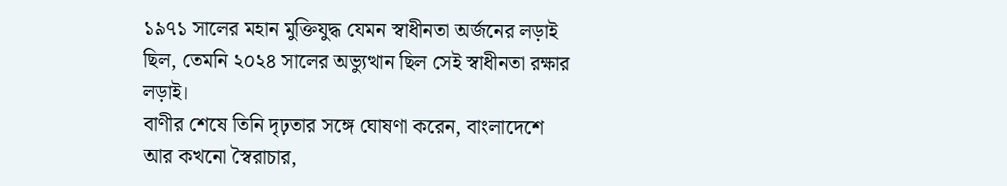১৯৭১ সালের মহান মুক্তিযুদ্ধ যেমন স্বাধীনতা অর্জনের লড়াই ছিল, তেমনি ২০২৪ সালের অভ্যুত্থান ছিল সেই স্বাধীনতা রক্ষার লড়াই।
বাণীর শেষে তিনি দৃঢ়তার সঙ্গে ঘোষণা করেন, বাংলাদেশে আর কখনো স্বৈরাচার,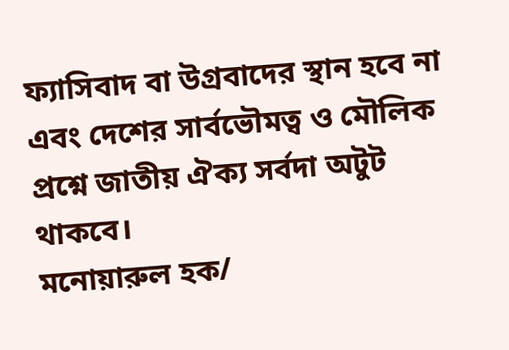ফ্যাসিবাদ বা উগ্রবাদের স্থান হবে না এবং দেশের সার্বভৌমত্ব ও মৌলিক প্রশ্নে জাতীয় ঐক্য সর্বদা অটুট থাকবে।
মনোয়ারুল হক/